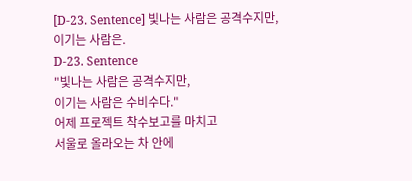[D-23. Sentence] 빛나는 사람은 공격수지만, 이기는 사람은.
D-23. Sentence
"빛나는 사람은 공격수지만,
이기는 사람은 수비수다."
어제 프로젝트 착수보고를 마치고
서울로 올라오는 차 안에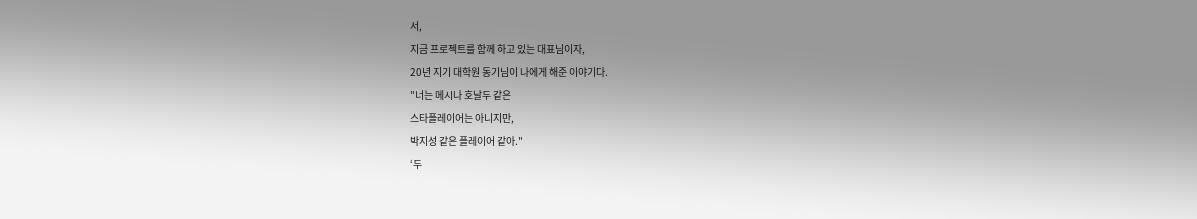서,
지금 프로젝트를 함께 하고 있는 대표님이자,
20년 지기 대학원 동기님이 나에게 해준 이야기다.
"너는 메시나 호날두 같은
스타플레이어는 아니지만,
박지성 같은 플레이어 같아."
‘두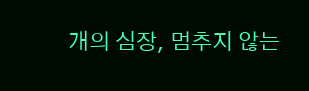개의 심장, 멈추지 않는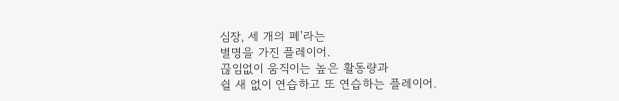심장, 세 개의 폐’라는
별명을 가진 플레이어.
끊임없이 움직이는 높은 활동량과
쉴 새 없이 연습하고 또 연습하는 플레이어.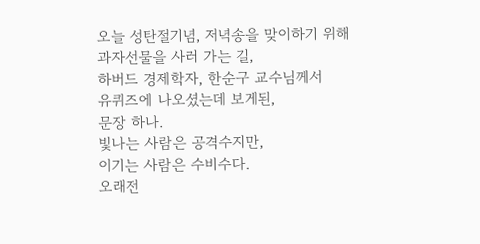오늘 성탄절기념, 저녁송을 맞이하기 위해
과자선물을 사러 가는 길,
하버드 경제학자, 한순구 교수님께서
유퀴즈에 나오셨는데 보게된,
문장 하나.
빛나는 사람은 공격수지만,
이기는 사람은 수비수다.
오래전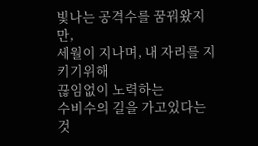빛나는 공격수를 꿈꿔왔지만,
세월이 지나며, 내 자리를 지키기위해
끊임없이 노력하는
수비수의 길을 가고있다는 것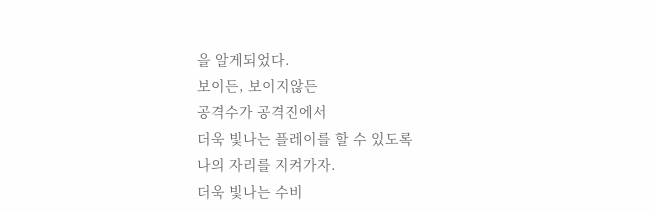을 알게되었다.
보이든, 보이지않든
공격수가 공격진에서
더욱 빛나는 플레이를 할 수 있도록
나의 자리를 지켜가자.
더욱 빛나는 수비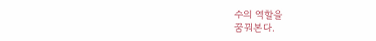수의 역할을
꿈꿔본다.